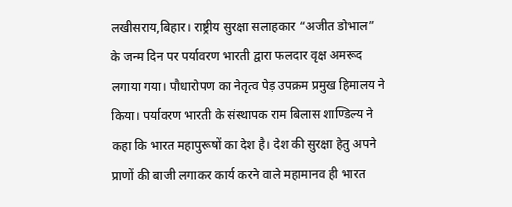लखीसराय,बिहार। राष्ट्रीय सुरक्षा सलाहकार “अजीत डोभाल” के जन्म दिन पर पर्यावरण भारती द्वारा फलदार वृक्ष अमरूद लगाया गया। पौधारोपण का नेतृत्व पेड़ उपक्रम प्रमुख हिमालय ने किया। पर्यावरण भारती के संस्थापक राम बिलास शाण्डिल्य ने कहा कि भारत महापुरूषों का देश है। देश की सुरक्षा हेतु अपने प्राणों की बाजी लगाकर कार्य करने वाले महामानव ही भारत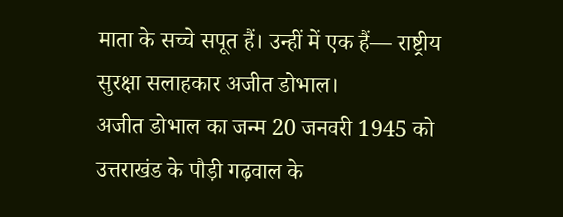माता के सच्चे सपूत हैं। उन्हीं में एक हैं— राष्ट्रीय सुरक्षा सलाहकार अजीत डोभाल।
अजीत डोभाल का जन्म 20 जनवरी 1945 को उत्तराखंड के पौड़ी गढ़वाल के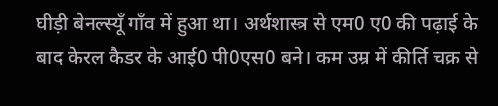घीड़ी बेनल्स्यूँ गाँव में हुआ था। अर्थशास्त्र से एम0 ए0 की पढ़ाई के बाद केरल कैडर के आई0 पी0एस0 बने। कम उम्र में कीर्ति चक्र से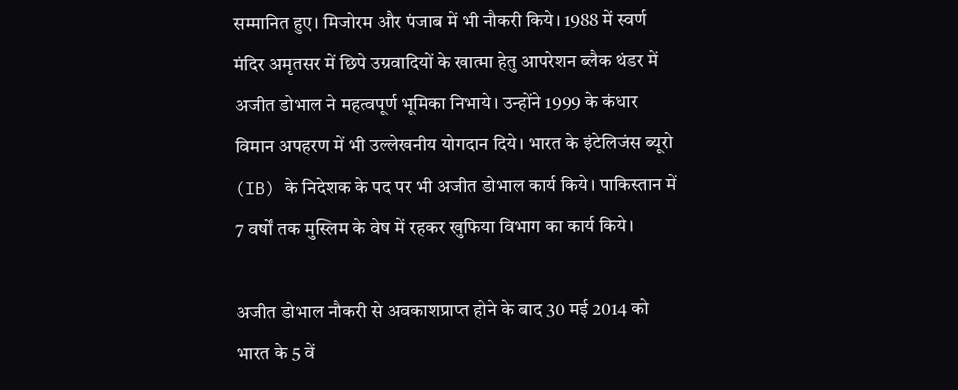सम्मानित हुए। मिजोरम और पंजाब में भी नौकरी किये। 1988 में स्वर्ण मंदिर अमृतसर में छिपे उग्रवादियों के खात्मा हेतु आपरेशन ब्लैक थंडर में अजीत डोभाल ने महत्वपूर्ण भूमिका निभाये। उन्होंने 1999 के कंधार विमान अपहरण में भी उल्लेखनीय योगदान दिये। भारत के इंटेलिजंस ब्यूरो (IB) के निदेशक के पद पर भी अजीत डोभाल कार्य किये। पाकिस्तान में 7 वर्षों तक मुस्लिम के वेष में रहकर खुफिया विभाग का कार्य किये।

अजीत डोभाल नौकरी से अवकाशप्राप्त होने के बाद 30 मई 2014 को भारत के 5 वें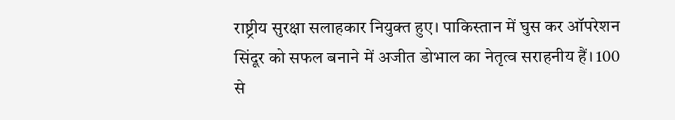राष्ट्रीय सुरक्षा सलाहकार नियुक्त हुए। पाकिस्तान में घुस कर ऑपरेशन सिंदूर को सफल बनाने में अजीत डोभाल का नेतृत्व सराहनीय हैं। 100 से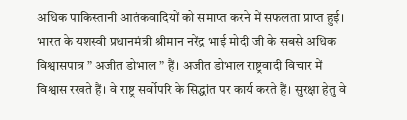अधिक पाकिस्तानी आतंकवादियों को समाप्त करने में सफलता प्राप्त हुई। भारत के यशस्वी प्रधानमंत्री श्रीमान नरेंद्र भाई मोदी जी के सबसे अधिक विश्वासपात्र ” अजीत डोभाल ” हैं। अजीत डोभाल राष्ट्रवादी विचार में विश्वास रखते हैं। वे राष्ट्र सर्वोपरि के सिद्धांत पर कार्य करते हैं। सुरक्षा हेतु वे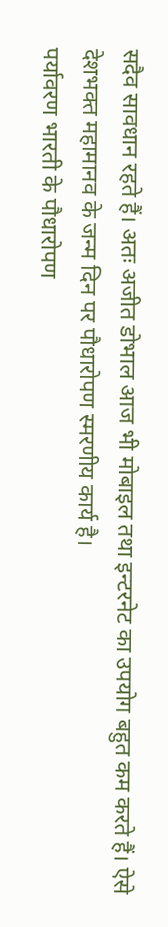सदैव सावधान रहते हैं। अतः अजीत डोभाल आज भी मोबाइल तथा इन्टरनेट का उपयोग बहुत कम करते हैं। ऐसे देशभक्त महामानव के जन्म दिन पर पौधारोपण स्मरणीय कार्य है।
पर्यावरण भारती के पौधारोपण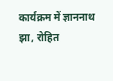कार्यक्रम में ज्ञाननाथ झा, रोहित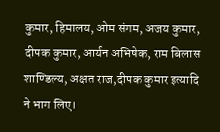कुमार, हिमालय, ओम संगम, अजय कुमार, दीपक कुमार, आर्यन अभिषेक, राम बिलास शाण्डिल्य, अक्षत राज,दीपक कुमार इत्यादि ने भाग लिए।